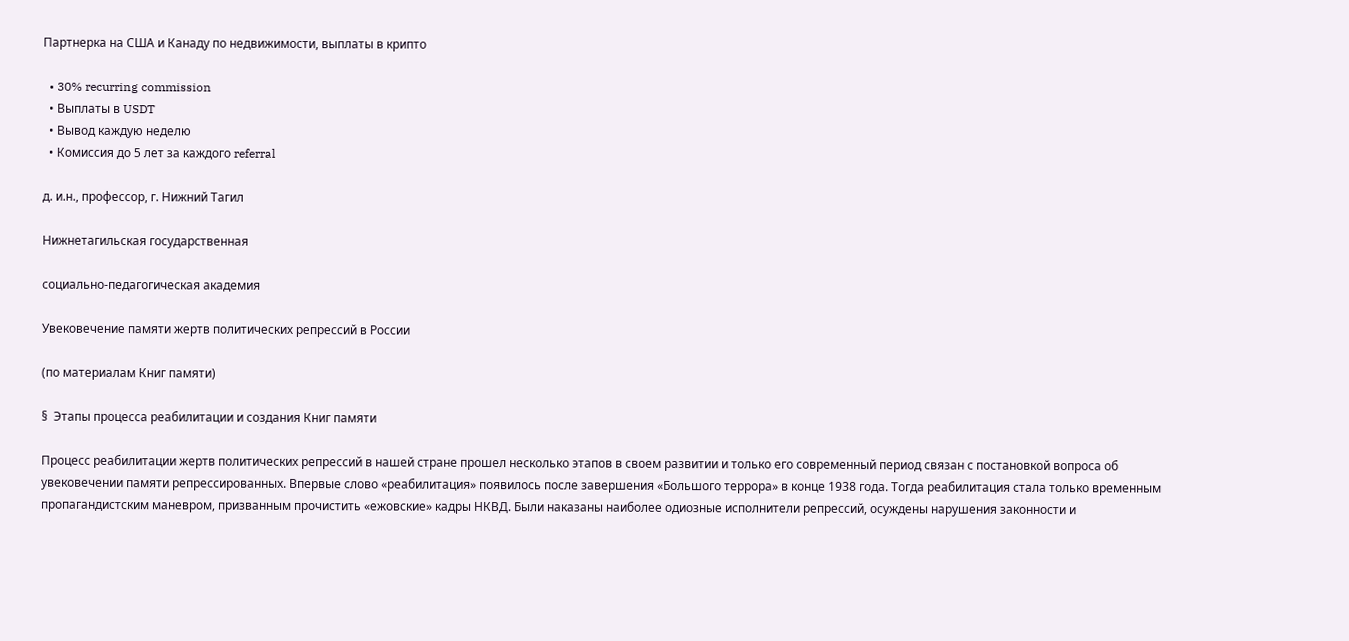Партнерка на США и Канаду по недвижимости, выплаты в крипто

  • 30% recurring commission
  • Выплаты в USDT
  • Вывод каждую неделю
  • Комиссия до 5 лет за каждого referral

д. и.н., профессор, г. Нижний Тагил

Нижнетагильская государственная

социально-педагогическая академия

Увековечение памяти жертв политических репрессий в России

(по материалам Книг памяти)

§  Этапы процесса реабилитации и создания Книг памяти

Процесс реабилитации жертв политических репрессий в нашей стране прошел несколько этапов в своем развитии и только его современный период связан с постановкой вопроса об увековечении памяти репрессированных. Впервые слово «реабилитация» появилось после завершения «Большого террора» в конце 1938 года. Тогда реабилитация стала только временным пропагандистским маневром, призванным прочистить «ежовские» кадры НКВД. Были наказаны наиболее одиозные исполнители репрессий, осуждены нарушения законности и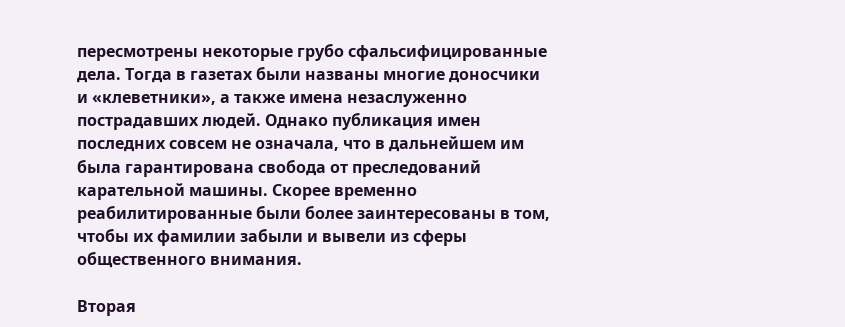пересмотрены некоторые грубо сфальсифицированные дела. Тогда в газетах были названы многие доносчики и «клеветники», а также имена незаслуженно пострадавших людей. Однако публикация имен последних совсем не означала, что в дальнейшем им была гарантирована свобода от преследований карательной машины. Скорее временно реабилитированные были более заинтересованы в том, чтобы их фамилии забыли и вывели из сферы общественного внимания.

Вторая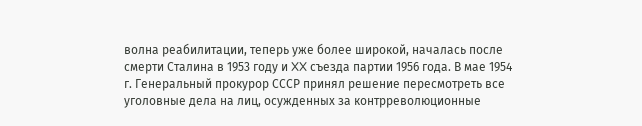волна реабилитации, теперь уже более широкой, началась после смерти Сталина в 1953 году и XX съезда партии 1956 года. В мае 1954 г. Генеральный прокурор СССР принял решение пересмотреть все уголовные дела на лиц, осужденных за контрреволюционные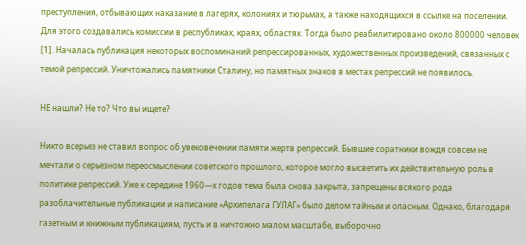преступления, отбывающих наказание в лагерях, колониях и тюрьмах, а также находящихся в ссылке на поселении. Для этого создавались комиссии в республиках, краях, областях. Тогда было реабилитировано около 800000 человек [1]. Началась публикация некоторых воспоминаний репрессированных, художественных произведений, связанных с темой репрессий. Уничтожались памятники Сталину, но памятных знаков в местах репрессий не появилось.

НЕ нашли? Не то? Что вы ищете?

Никто всерьез не ставил вопрос об увековечении памяти жертв репрессий. Бывшие соратники вождя совсем не мечтали о серьезном переосмыслении советского прошлого, которое могло высветить их действительную роль в политике репрессий. Уже к середине 1960—х годов тема была снова закрыта, запрещены всякого рода разоблачительные публикации и написание «Архипелага ГУЛАГ» было делом тайным и опасным. Однако, благодаря газетным и книжным публикациям, пусть и в ничтожно малом масштабе, выборочно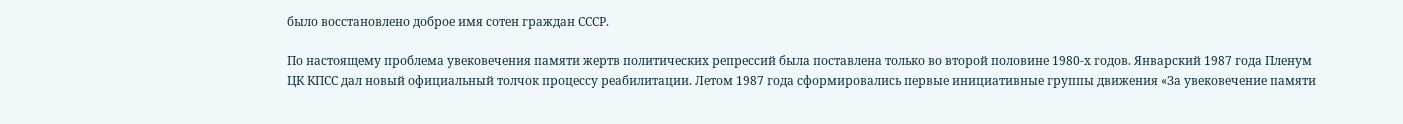было восстановлено доброе имя сотен граждан СССР.

По настоящему проблема увековечения памяти жертв политических репрессий была поставлена только во второй половине 1980-х годов. Январский 1987 года Пленум ЦК КПСС дал новый официальный толчок процессу реабилитации. Летом 1987 года сформировались первые инициативные группы движения «За увековечение памяти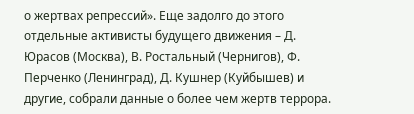о жертвах репрессий». Еще задолго до этого отдельные активисты будущего движения – Д. Юрасов (Москва), В. Ростальный (Чернигов), Ф. Перченко (Ленинград), Д. Кушнер (Куйбышев) и другие, собрали данные о более чем жертв террора.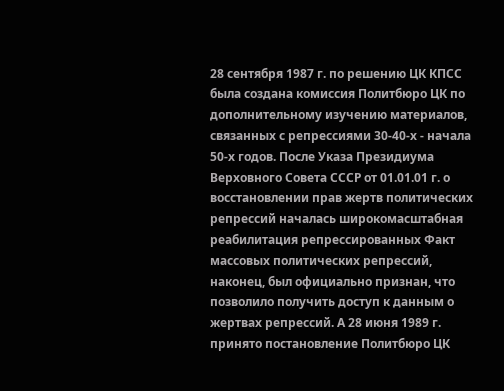28 сентября 1987 г. по решению ЦК КПСС была создана комиссия Политбюро ЦК по дополнительному изучению материалов, связанных с репрессиями 30-40-х - начала 50-х годов. После Указа Президиума Верховного Совета СССР от 01.01.01 г. о восстановлении прав жертв политических репрессий началась широкомасштабная реабилитация репрессированных Факт массовых политических репрессий, наконец, был официально признан, что позволило получить доступ к данным о жертвах репрессий. А 28 июня 1989 г. принято постановление Политбюро ЦК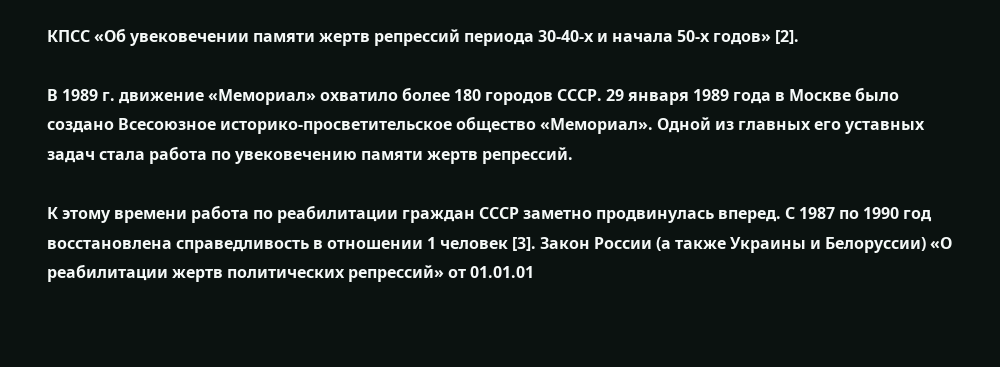КПСС «Об увековечении памяти жертв репрессий периода 30-40-х и начала 50-х годов» [2].

В 1989 г. движение «Мемориал» охватило более 180 городов СССР. 29 января 1989 года в Москве было создано Всесоюзное историко-просветительское общество «Мемориал». Одной из главных его уставных задач стала работа по увековечению памяти жертв репрессий.

К этому времени работа по реабилитации граждан СССР заметно продвинулась вперед. С 1987 по 1990 год восстановлена справедливость в отношении 1 человек [3]. Закон России (а также Украины и Белоруссии) «О реабилитации жертв политических репрессий» от 01.01.01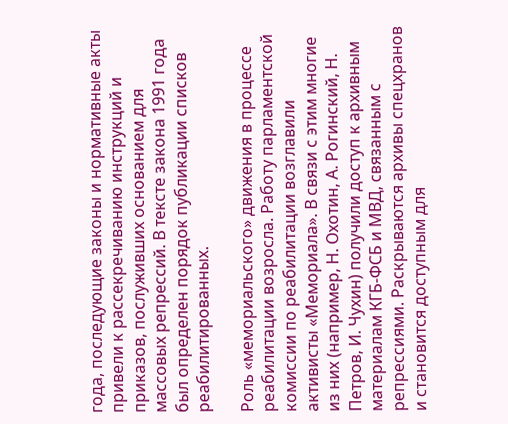года, последующие законы и нормативные акты привели к рассекречиванию инструкций и приказов, послуживших основанием для массовых репрессий. В тексте закона 1991 года был определен порядок публикации списков реабилитированных.

Роль «мемориальского» движения в процессе реабилитации возросла. Работу парламентской комиссии по реабилитации возглавили активисты «Мемориала». В связи с этим многие из них (например, Н. Охотин, А. Рогинский, Н. Петров, И. Чухин) получили доступ к архивным материалам КГБ-ФСБ и МВД, связанным с репрессиями. Раскрываются архивы спецхранов и становится доступным для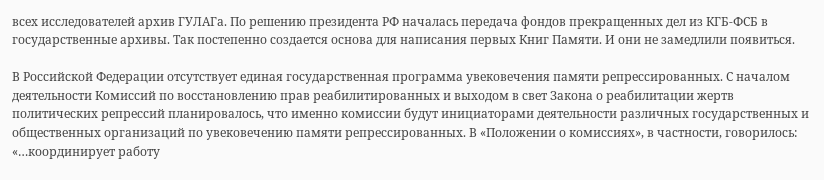всех исследователей архив ГУЛАГа. По решению президента РФ началась передача фондов прекращенных дел из КГБ-ФСБ в государственные архивы. Так постепенно создается основа для написания первых Книг Памяти. И они не замедлили появиться.

В Российской Федерации отсутствует единая государственная программа увековечения памяти репрессированных. С началом деятельности Комиссий по восстановлению прав реабилитированных и выходом в свет Закона о реабилитации жертв политических репрессий планировалось, что именно комиссии будут инициаторами деятельности различных государственных и общественных организаций по увековечению памяти репрессированных. В «Положении о комиссиях», в частности, говорилось: «…координирует работу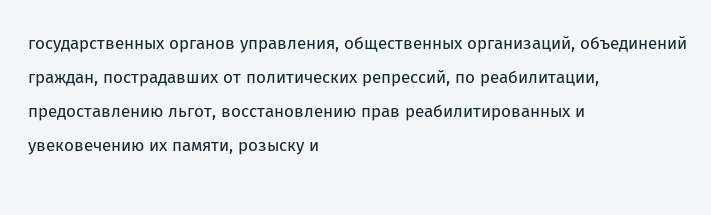государственных органов управления, общественных организаций, объединений граждан, пострадавших от политических репрессий, по реабилитации, предоставлению льгот, восстановлению прав реабилитированных и увековечению их памяти, розыску и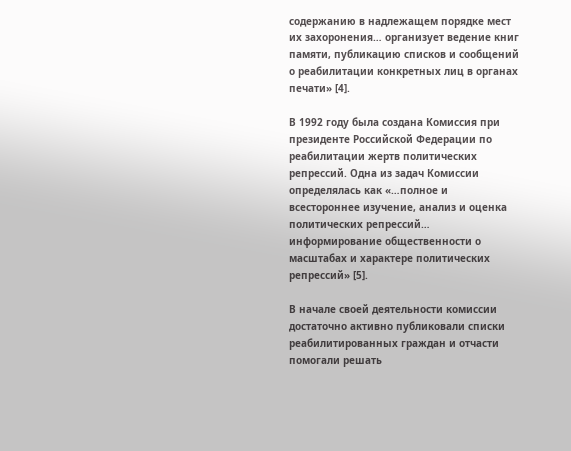содержанию в надлежащем порядке мест их захоронения… организует ведение книг памяти, публикацию списков и сообщений о реабилитации конкретных лиц в органах печати» [4].

В 1992 году была создана Комиссия при президенте Российской Федерации по реабилитации жертв политических репрессий. Одна из задач Комиссии определялась как «…полное и всестороннее изучение, анализ и оценка политических репрессий… информирование общественности о масштабах и характере политических репрессий» [5].

В начале своей деятельности комиссии достаточно активно публиковали списки реабилитированных граждан и отчасти помогали решать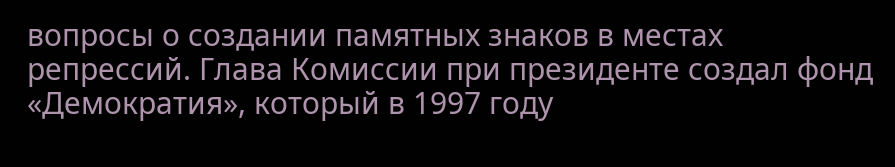вопросы о создании памятных знаков в местах репрессий. Глава Комиссии при президенте создал фонд «Демократия», который в 1997 году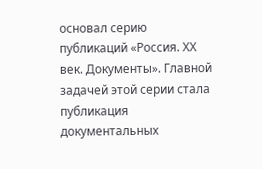основал серию публикаций «Россия. ХХ век. Документы». Главной задачей этой серии стала публикация документальных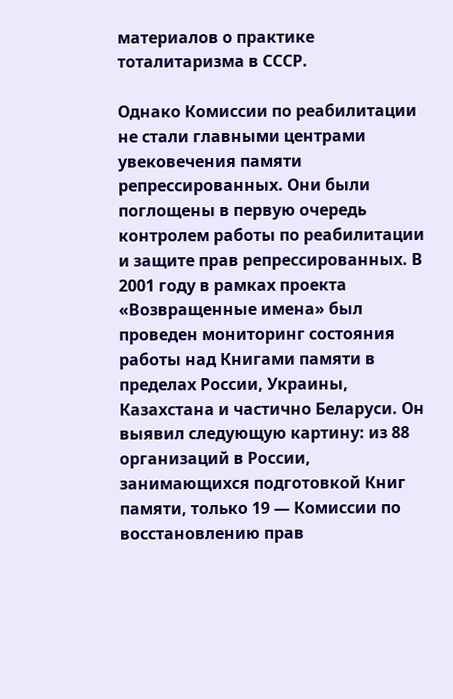материалов о практике тоталитаризма в СССР.

Однако Комиссии по реабилитации не стали главными центрами увековечения памяти репрессированных. Они были поглощены в первую очередь контролем работы по реабилитации и защите прав репрессированных. В 2001 году в рамках проекта «Возвращенные имена» был проведен мониторинг состояния работы над Книгами памяти в пределах России, Украины, Казахстана и частично Беларуси. Он выявил следующую картину: из 88 организаций в России, занимающихся подготовкой Книг памяти, только 19 — Комиссии по восстановлению прав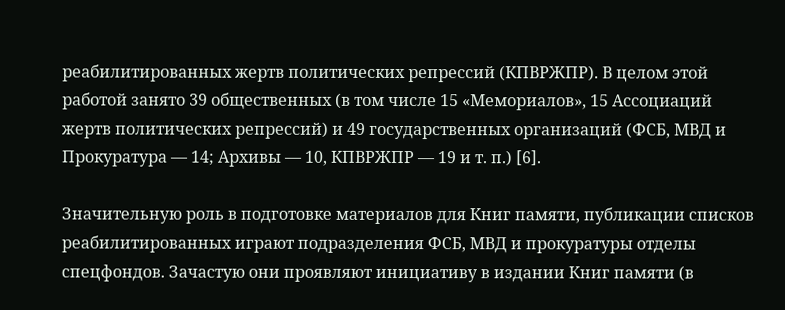реабилитированных жертв политических репрессий (КПВРЖПР). В целом этой работой занято 39 общественных (в том числе 15 «Мемориалов», 15 Ассоциаций жертв политических репрессий) и 49 государственных организаций (ФСБ, МВД и Прокуратура — 14; Архивы — 10, КПВРЖПР — 19 и т. п.) [6].

Значительную роль в подготовке материалов для Книг памяти, публикации списков реабилитированных играют подразделения ФСБ, МВД и прокуратуры отделы спецфондов. Зачастую они проявляют инициативу в издании Книг памяти (в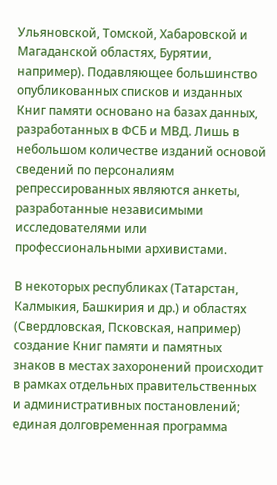Ульяновской, Томской, Хабаровской и Магаданской областях, Бурятии, например). Подавляющее большинство опубликованных списков и изданных Книг памяти основано на базах данных, разработанных в ФСБ и МВД. Лишь в небольшом количестве изданий основой сведений по персоналиям репрессированных являются анкеты, разработанные независимыми исследователями или профессиональными архивистами.

В некоторых республиках (Татарстан, Калмыкия, Башкирия и др.) и областях (Свердловская, Псковская, например) создание Книг памяти и памятных знаков в местах захоронений происходит в рамках отдельных правительственных и административных постановлений; единая долговременная программа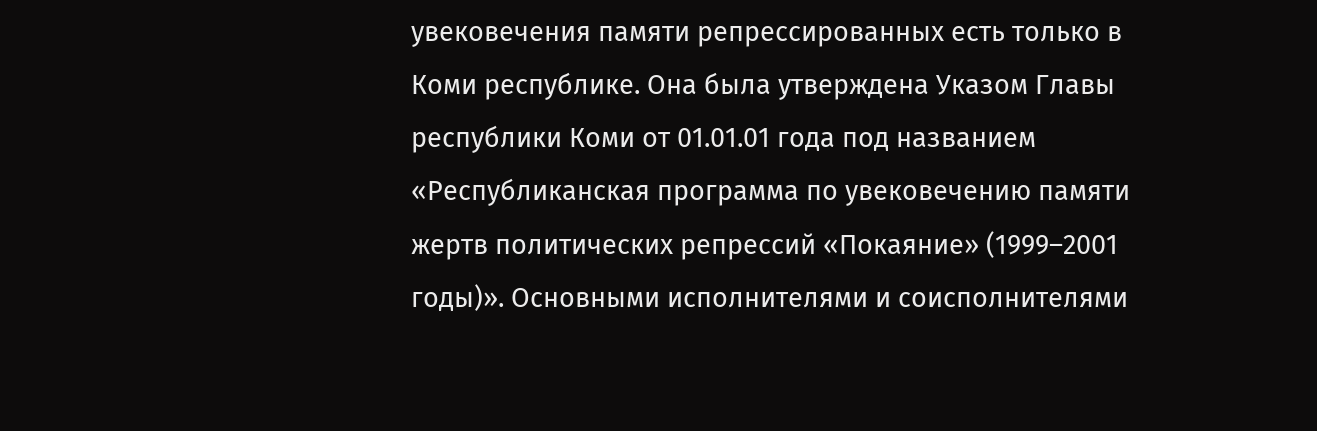увековечения памяти репрессированных есть только в Коми республике. Она была утверждена Указом Главы республики Коми от 01.01.01 года под названием «Республиканская программа по увековечению памяти жертв политических репрессий «Покаяние» (1999–2001 годы)». Основными исполнителями и соисполнителями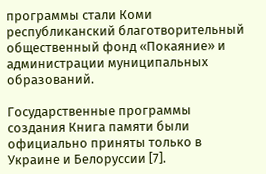программы стали Коми республиканский благотворительный общественный фонд «Покаяние» и администрации муниципальных образований.

Государственные программы создания Книга памяти были официально приняты только в Украине и Белоруссии [7].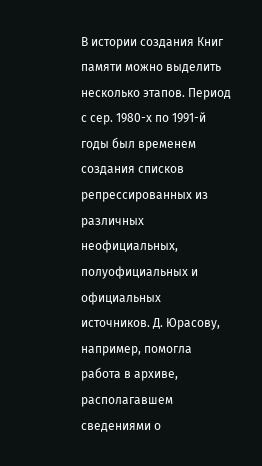В истории создания Книг памяти можно выделить несколько этапов. Период с сер. 1980-х по 1991-й годы был временем создания списков репрессированных из различных неофициальных, полуофициальных и официальных источников. Д. Юрасову, например, помогла работа в архиве, располагавшем сведениями о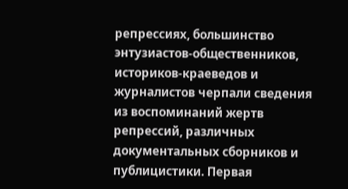репрессиях, большинство энтузиастов-общественников, историков-краеведов и журналистов черпали сведения из воспоминаний жертв репрессий, различных документальных сборников и публицистики. Первая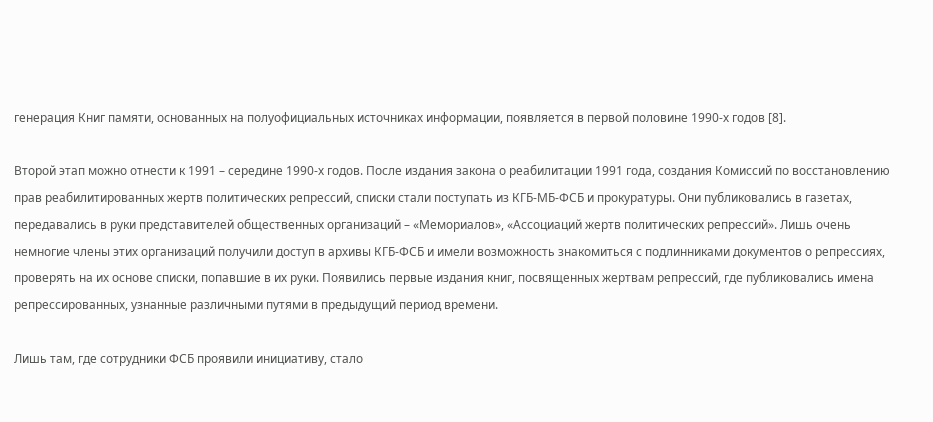генерация Книг памяти, основанных на полуофициальных источниках информации, появляется в первой половине 1990-х годов [8].

Второй этап можно отнести к 1991 – середине 1990-х годов. После издания закона о реабилитации 1991 года, создания Комиссий по восстановлению прав реабилитированных жертв политических репрессий, списки стали поступать из КГБ-МБ-ФСБ и прокуратуры. Они публиковались в газетах, передавались в руки представителей общественных организаций – «Мемориалов», «Ассоциаций жертв политических репрессий». Лишь очень немногие члены этих организаций получили доступ в архивы КГБ-ФСБ и имели возможность знакомиться с подлинниками документов о репрессиях, проверять на их основе списки, попавшие в их руки. Появились первые издания книг, посвященных жертвам репрессий, где публиковались имена репрессированных, узнанные различными путями в предыдущий период времени.

Лишь там, где сотрудники ФСБ проявили инициативу, стало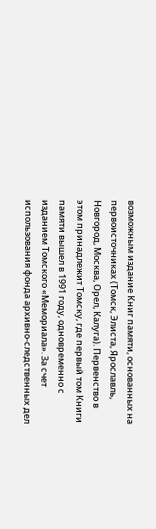возможным издание Книг памяти, основанных на первоисточниках (Томск, Элиста, Ярославль, Новгород, Москва, Орел, Калуга). Первенство в этом принадлежит Томску, где первый том Книги памяти вышел в 1991 году, одновременно с изданием Томского «Мемориала». За счет использования фонда архивно-следственных дел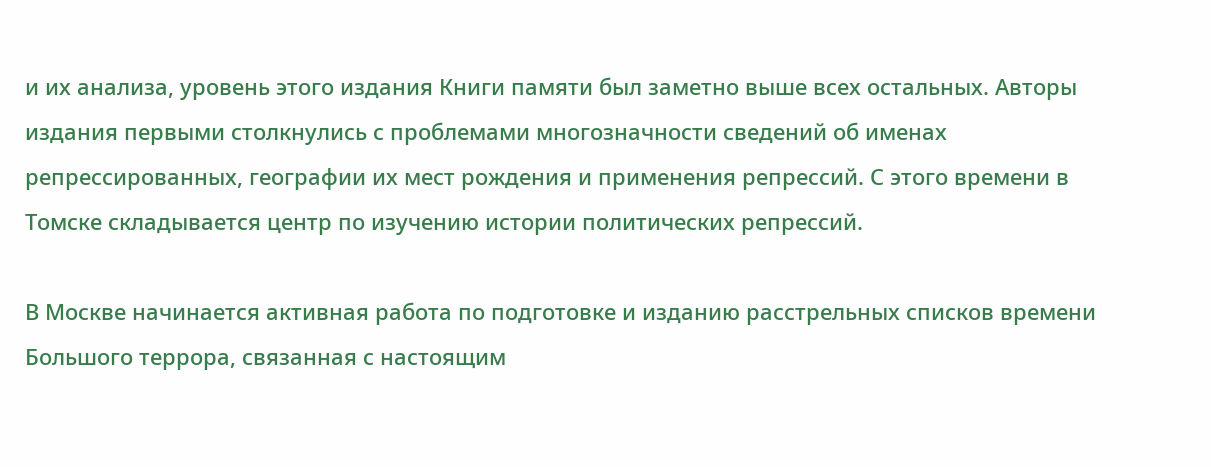и их анализа, уровень этого издания Книги памяти был заметно выше всех остальных. Авторы издания первыми столкнулись с проблемами многозначности сведений об именах репрессированных, географии их мест рождения и применения репрессий. С этого времени в Томске складывается центр по изучению истории политических репрессий.

В Москве начинается активная работа по подготовке и изданию расстрельных списков времени Большого террора, связанная с настоящим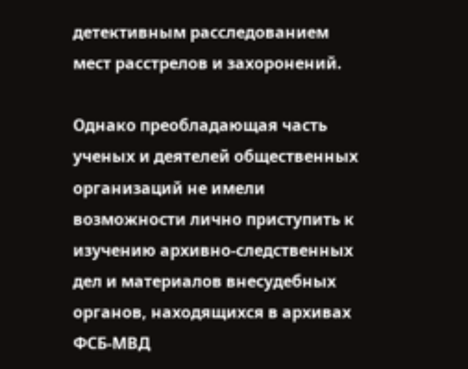детективным расследованием мест расстрелов и захоронений.

Однако преобладающая часть ученых и деятелей общественных организаций не имели возможности лично приступить к изучению архивно-следственных дел и материалов внесудебных органов, находящихся в архивах ФСБ-МВД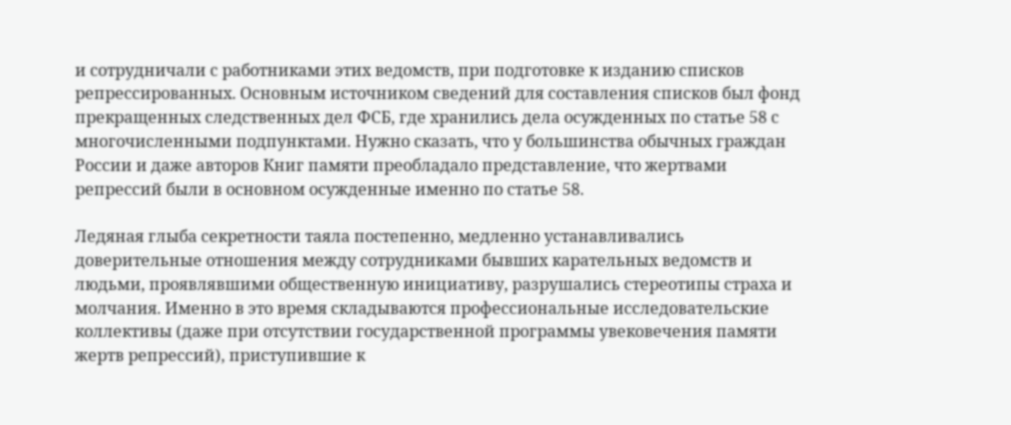и сотрудничали с работниками этих ведомств, при подготовке к изданию списков репрессированных. Основным источником сведений для составления списков был фонд прекращенных следственных дел ФСБ, где хранились дела осужденных по статье 58 с многочисленными подпунктами. Нужно сказать, что у большинства обычных граждан России и даже авторов Книг памяти преобладало представление, что жертвами репрессий были в основном осужденные именно по статье 58.

Ледяная глыба секретности таяла постепенно, медленно устанавливались доверительные отношения между сотрудниками бывших карательных ведомств и людьми, проявлявшими общественную инициативу, разрушались стереотипы страха и молчания. Именно в это время складываются профессиональные исследовательские коллективы (даже при отсутствии государственной программы увековечения памяти жертв репрессий), приступившие к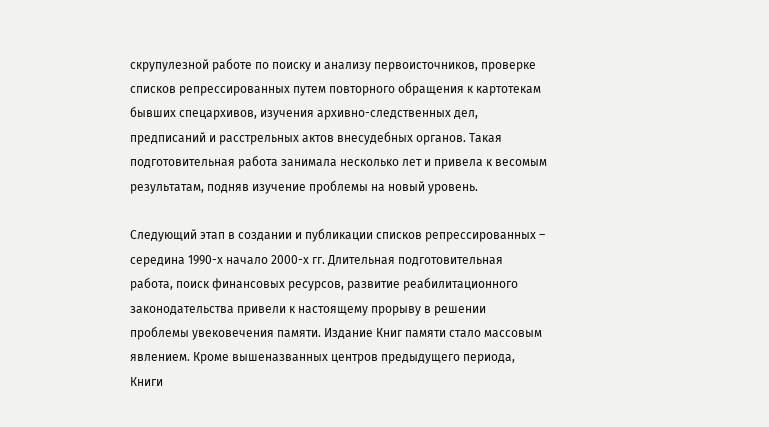скрупулезной работе по поиску и анализу первоисточников, проверке списков репрессированных путем повторного обращения к картотекам бывших спецархивов, изучения архивно-следственных дел, предписаний и расстрельных актов внесудебных органов. Такая подготовительная работа занимала несколько лет и привела к весомым результатам, подняв изучение проблемы на новый уровень.

Следующий этап в создании и публикации списков репрессированных – середина 1990-х начало 2000-х гг. Длительная подготовительная работа, поиск финансовых ресурсов, развитие реабилитационного законодательства привели к настоящему прорыву в решении проблемы увековечения памяти. Издание Книг памяти стало массовым явлением. Кроме вышеназванных центров предыдущего периода, Книги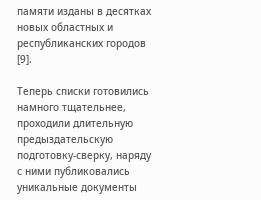памяти изданы в десятках новых областных и республиканских городов [9].

Теперь списки готовились намного тщательнее, проходили длительную предыздательскую подготовку-сверку, наряду с ними публиковались уникальные документы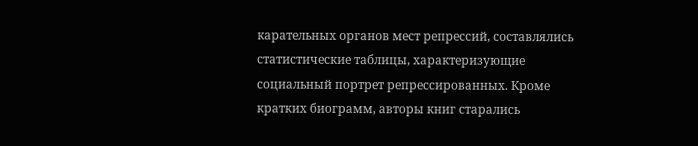карательных органов мест репрессий, составлялись статистические таблицы, характеризующие социальный портрет репрессированных. Кроме кратких биограмм, авторы книг старались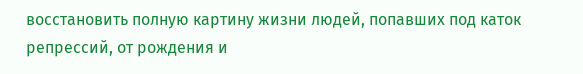восстановить полную картину жизни людей, попавших под каток репрессий, от рождения и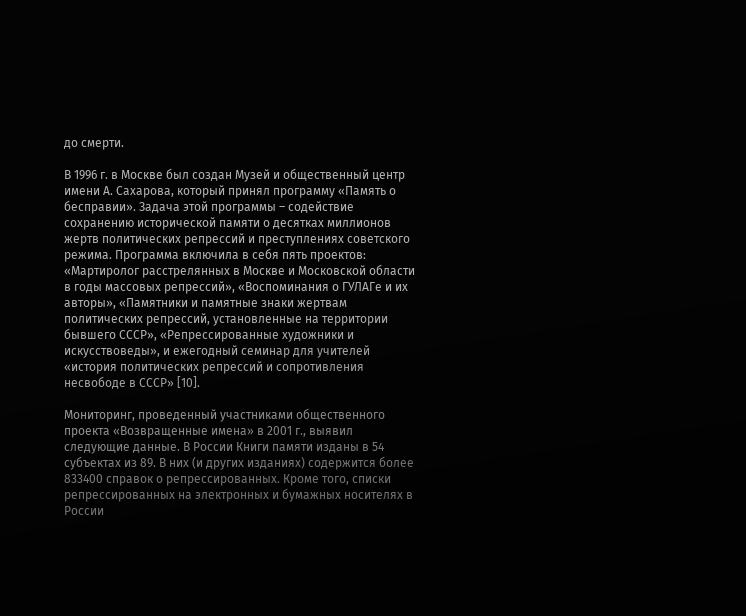до смерти.

В 1996 г. в Москве был создан Музей и общественный центр имени А. Сахарова, который принял программу «Память о бесправии». Задача этой программы – содействие сохранению исторической памяти о десятках миллионов жертв политических репрессий и преступлениях советского режима. Программа включила в себя пять проектов: «Мартиролог расстрелянных в Москве и Московской области в годы массовых репрессий», «Воспоминания о ГУЛАГе и их авторы», «Памятники и памятные знаки жертвам политических репрессий, установленные на территории бывшего СССР», «Репрессированные художники и искусствоведы», и ежегодный семинар для учителей «история политических репрессий и сопротивления несвободе в СССР» [10].

Мониторинг, проведенный участниками общественного проекта «Возвращенные имена» в 2001 г., выявил следующие данные. В России Книги памяти изданы в 54 субъектах из 89. В них (и других изданиях) содержится более 833400 справок о репрессированных. Кроме того, списки репрессированных на электронных и бумажных носителях в России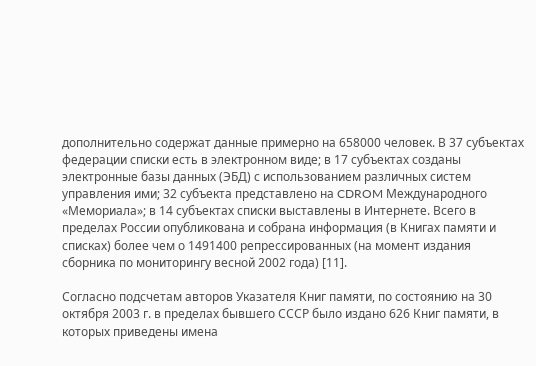дополнительно содержат данные примерно на 658000 человек. В 37 субъектах федерации списки есть в электронном виде; в 17 субъектах созданы электронные базы данных (ЭБД) с использованием различных систем управления ими; 32 субъекта представлено на CDROM Международного «Мемориала»; в 14 субъектах списки выставлены в Интернете. Всего в пределах России опубликована и собрана информация (в Книгах памяти и списках) более чем о 1491400 репрессированных (на момент издания сборника по мониторингу весной 2002 года) [11].

Согласно подсчетам авторов Указателя Книг памяти, по состоянию на 30 октября 2003 г. в пределах бывшего СССР было издано 626 Книг памяти, в которых приведены имена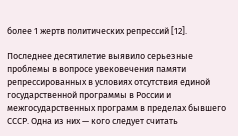более 1 жертв политических репрессий [12].

Последнее десятилетие выявило серьезные проблемы в вопросе увековечения памяти репрессированных в условиях отсутствия единой государственной программы в России и межгосударственных программ в пределах бывшего СССР. Одна из них — кого следует считать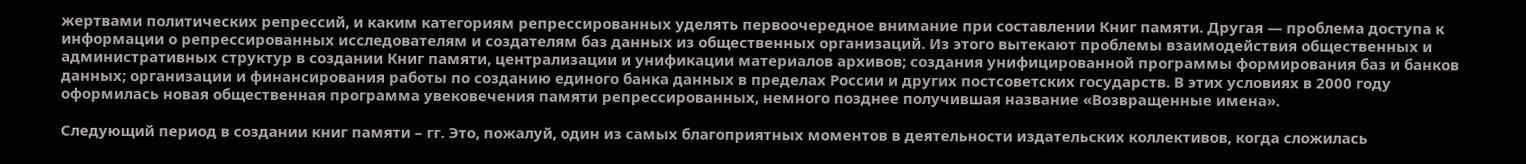жертвами политических репрессий, и каким категориям репрессированных уделять первоочередное внимание при составлении Книг памяти. Другая — проблема доступа к информации о репрессированных исследователям и создателям баз данных из общественных организаций. Из этого вытекают проблемы взаимодействия общественных и административных структур в создании Книг памяти, централизации и унификации материалов архивов; создания унифицированной программы формирования баз и банков данных; организации и финансирования работы по созданию единого банка данных в пределах России и других постсоветских государств. В этих условиях в 2000 году оформилась новая общественная программа увековечения памяти репрессированных, немного позднее получившая название «Возвращенные имена».

Следующий период в создании книг памяти – гг. Это, пожалуй, один из самых благоприятных моментов в деятельности издательских коллективов, когда сложилась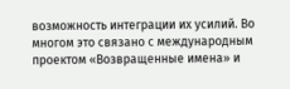возможность интеграции их усилий. Во многом это связано с международным проектом «Возвращенные имена» и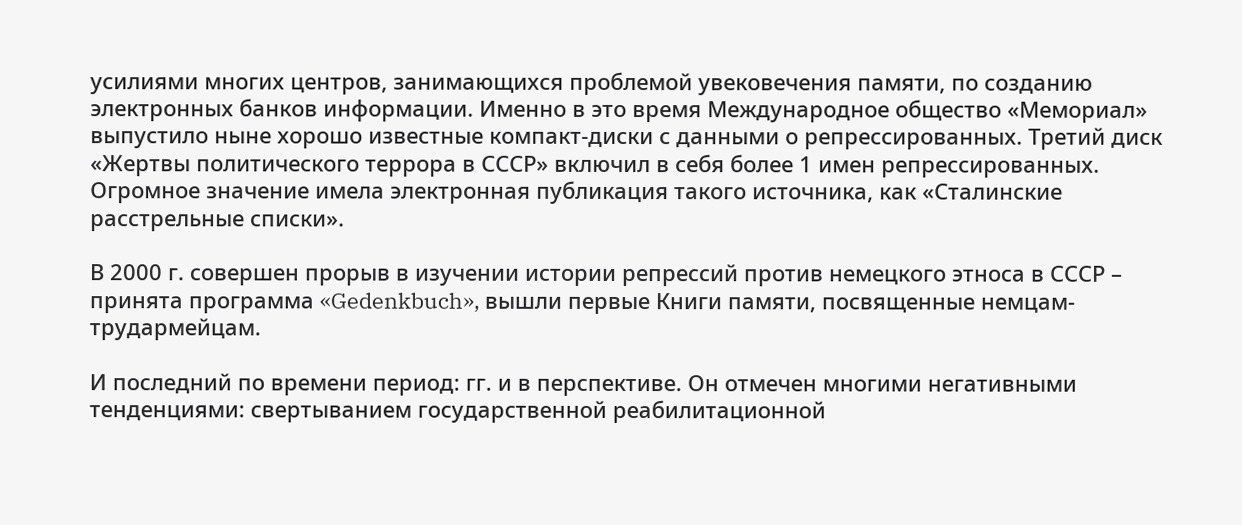усилиями многих центров, занимающихся проблемой увековечения памяти, по созданию электронных банков информации. Именно в это время Международное общество «Мемориал» выпустило ныне хорошо известные компакт-диски с данными о репрессированных. Третий диск «Жертвы политического террора в СССР» включил в себя более 1 имен репрессированных. Огромное значение имела электронная публикация такого источника, как «Сталинские расстрельные списки».

В 2000 г. совершен прорыв в изучении истории репрессий против немецкого этноса в СССР – принята программа «Gedenkbuch», вышли первые Книги памяти, посвященные немцам-трудармейцам.

И последний по времени период: гг. и в перспективе. Он отмечен многими негативными тенденциями: свертыванием государственной реабилитационной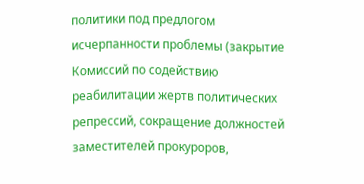политики под предлогом исчерпанности проблемы (закрытие Комиссий по содействию реабилитации жертв политических репрессий, сокращение должностей заместителей прокуроров,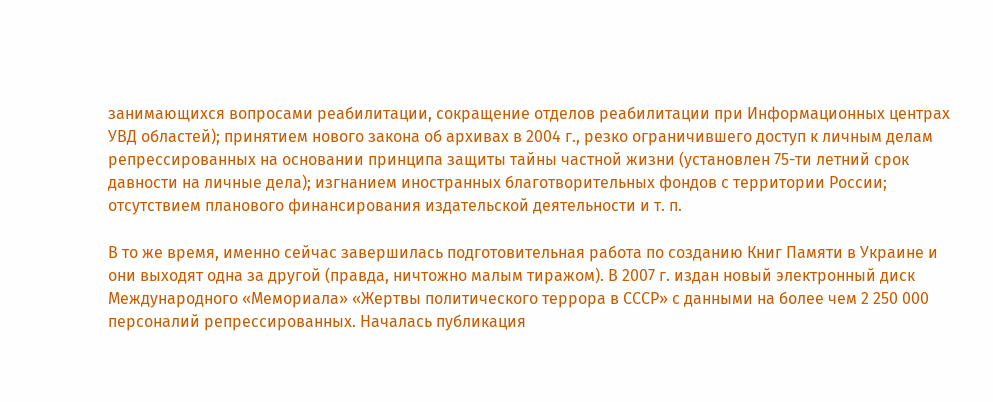занимающихся вопросами реабилитации, сокращение отделов реабилитации при Информационных центрах УВД областей); принятием нового закона об архивах в 2004 г., резко ограничившего доступ к личным делам репрессированных на основании принципа защиты тайны частной жизни (установлен 75-ти летний срок давности на личные дела); изгнанием иностранных благотворительных фондов с территории России; отсутствием планового финансирования издательской деятельности и т. п.

В то же время, именно сейчас завершилась подготовительная работа по созданию Книг Памяти в Украине и они выходят одна за другой (правда, ничтожно малым тиражом). В 2007 г. издан новый электронный диск Международного «Мемориала» «Жертвы политического террора в СССР» с данными на более чем 2 250 000 персоналий репрессированных. Началась публикация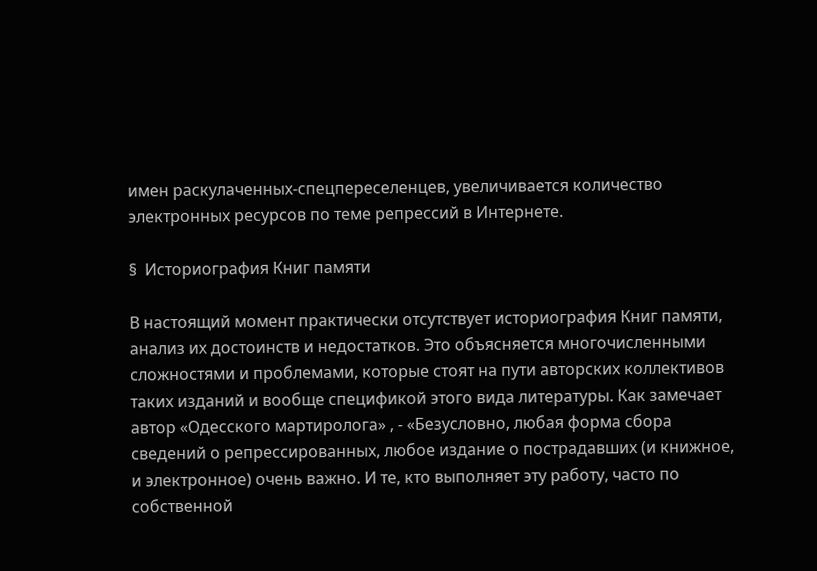имен раскулаченных-спецпереселенцев, увеличивается количество электронных ресурсов по теме репрессий в Интернете.

§  Историография Книг памяти

В настоящий момент практически отсутствует историография Книг памяти, анализ их достоинств и недостатков. Это объясняется многочисленными сложностями и проблемами, которые стоят на пути авторских коллективов таких изданий и вообще спецификой этого вида литературы. Как замечает автор «Одесского мартиролога» , - «Безусловно, любая форма сбора сведений о репрессированных, любое издание о пострадавших (и книжное, и электронное) очень важно. И те, кто выполняет эту работу, часто по собственной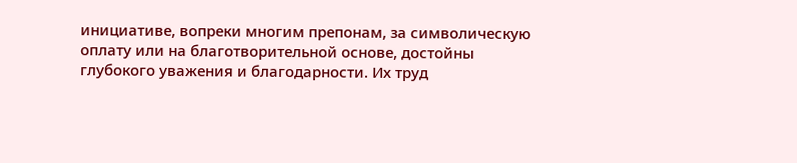инициативе, вопреки многим препонам, за символическую оплату или на благотворительной основе, достойны глубокого уважения и благодарности. Их труд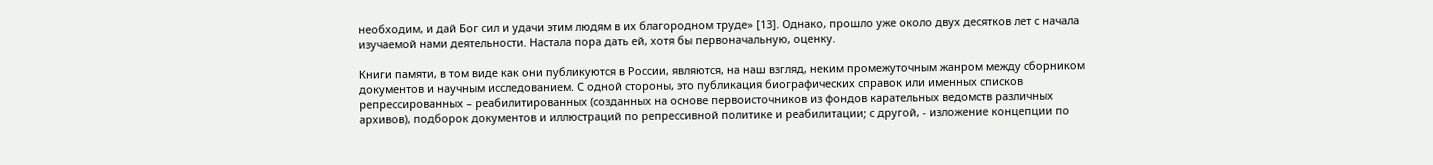необходим, и дай Бог сил и удачи этим людям в их благородном труде» [13]. Однако, прошло уже около двух десятков лет с начала изучаемой нами деятельности. Настала пора дать ей, хотя бы первоначальную, оценку.

Книги памяти, в том виде как они публикуются в России, являются, на наш взгляд, неким промежуточным жанром между сборником документов и научным исследованием. С одной стороны, это публикация биографических справок или именных списков репрессированных – реабилитированных (созданных на основе первоисточников из фондов карательных ведомств различных архивов), подборок документов и иллюстраций по репрессивной политике и реабилитации; с другой, - изложение концепции по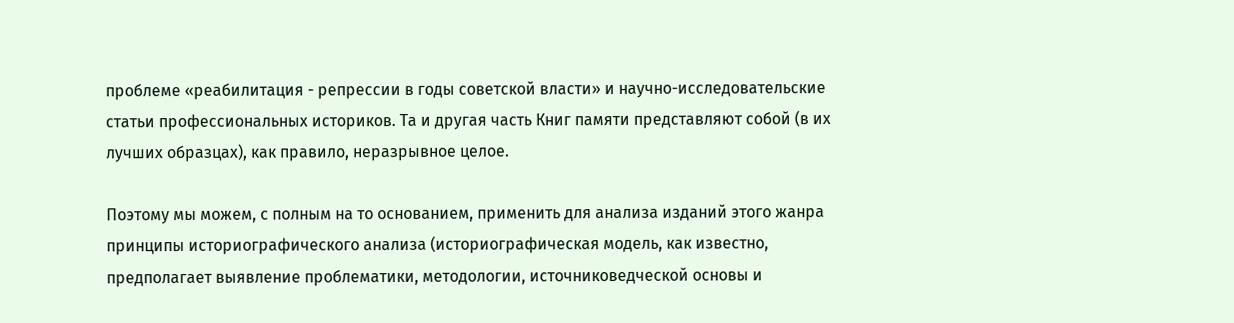проблеме «реабилитация - репрессии в годы советской власти» и научно-исследовательские статьи профессиональных историков. Та и другая часть Книг памяти представляют собой (в их лучших образцах), как правило, неразрывное целое.

Поэтому мы можем, с полным на то основанием, применить для анализа изданий этого жанра принципы историографического анализа (историографическая модель, как известно, предполагает выявление проблематики, методологии, источниковедческой основы и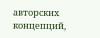авторских концепций,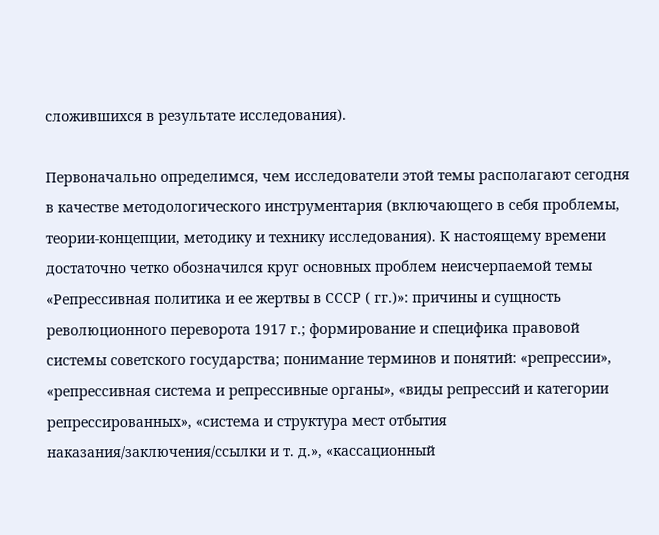сложившихся в результате исследования).

Первоначально определимся, чем исследователи этой темы располагают сегодня в качестве методологического инструментария (включающего в себя проблемы, теории-концепции, методику и технику исследования). К настоящему времени достаточно четко обозначился круг основных проблем неисчерпаемой темы «Репрессивная политика и ее жертвы в СССР ( гг.)»: причины и сущность революционного переворота 1917 г.; формирование и специфика правовой системы советского государства; понимание терминов и понятий: «репрессии», «репрессивная система и репрессивные органы», «виды репрессий и категории репрессированных», «система и структура мест отбытия наказания/заключения/ссылки и т. д.», «кассационный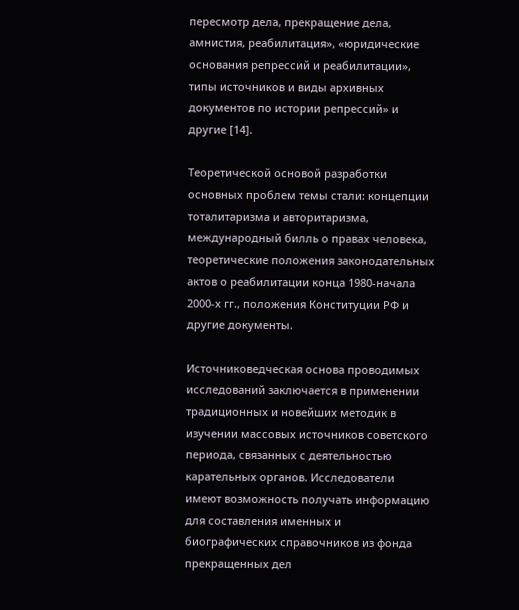пересмотр дела, прекращение дела, амнистия, реабилитация», «юридические основания репрессий и реабилитации», типы источников и виды архивных документов по истории репрессий» и другие [14].

Теоретической основой разработки основных проблем темы стали: концепции тоталитаризма и авторитаризма, международный билль о правах человека, теоретические положения законодательных актов о реабилитации конца 1980-начала 2000-х гг., положения Конституции РФ и другие документы.

Источниковедческая основа проводимых исследований заключается в применении традиционных и новейших методик в изучении массовых источников советского периода, связанных с деятельностью карательных органов. Исследователи имеют возможность получать информацию для составления именных и биографических справочников из фонда прекращенных дел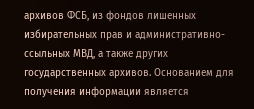архивов ФСБ, из фондов лишенных избирательных прав и административно-ссыльных МВД, а также других государственных архивов. Основанием для получения информации является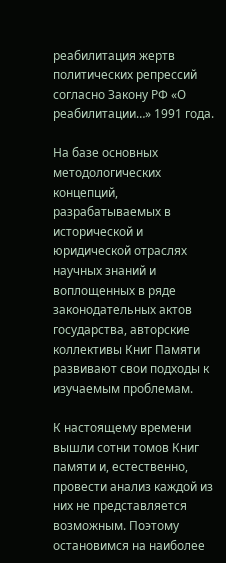реабилитация жертв политических репрессий согласно Закону РФ «О реабилитации…» 1991 года.

На базе основных методологических концепций, разрабатываемых в исторической и юридической отраслях научных знаний и воплощенных в ряде законодательных актов государства, авторские коллективы Книг Памяти развивают свои подходы к изучаемым проблемам.

К настоящему времени вышли сотни томов Книг памяти и, естественно, провести анализ каждой из них не представляется возможным. Поэтому остановимся на наиболее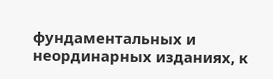фундаментальных и неординарных изданиях, к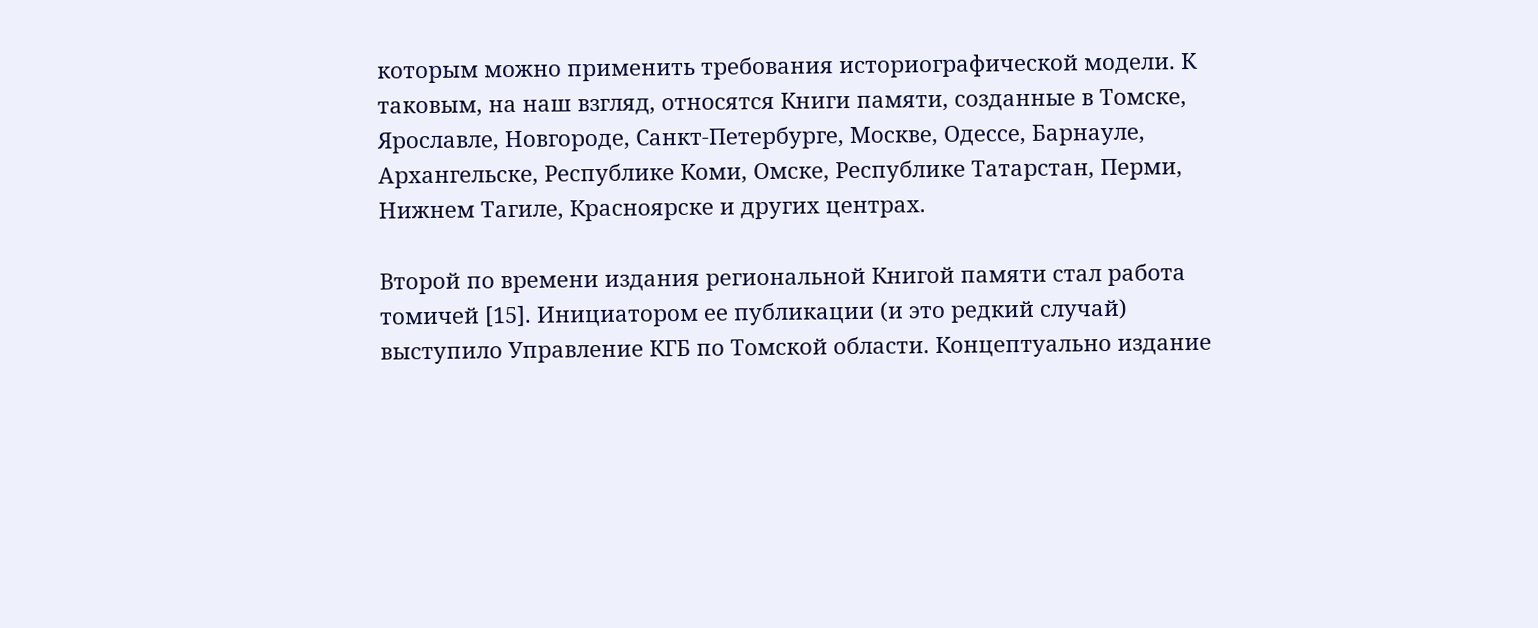которым можно применить требования историографической модели. К таковым, на наш взгляд, относятся Книги памяти, созданные в Томске, Ярославле, Новгороде, Санкт-Петербурге, Москве, Одессе, Барнауле, Архангельске, Республике Коми, Омске, Республике Татарстан, Перми, Нижнем Тагиле, Красноярске и других центрах.

Второй по времени издания региональной Книгой памяти стал работа томичей [15]. Инициатором ее публикации (и это редкий случай) выступило Управление КГБ по Томской области. Концептуально издание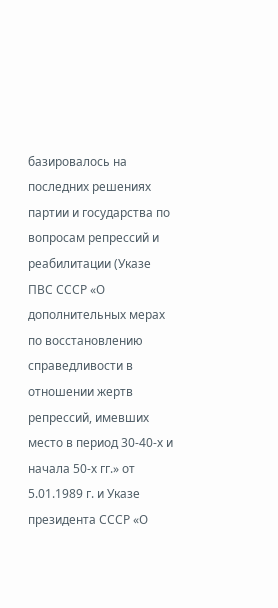базировалось на последних решениях партии и государства по вопросам репрессий и реабилитации (Указе ПВС СССР «О дополнительных мерах по восстановлению справедливости в отношении жертв репрессий, имевших место в период 30-40-х и начала 50-х гг.» от 5.01.1989 г. и Указе президента СССР «О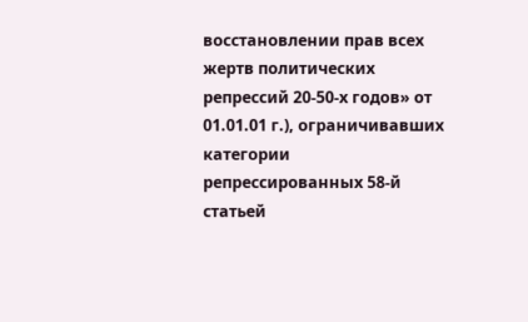восстановлении прав всех жертв политических репрессий 20-50-х годов» от 01.01.01 г.), ограничивавших категории репрессированных 58-й статьей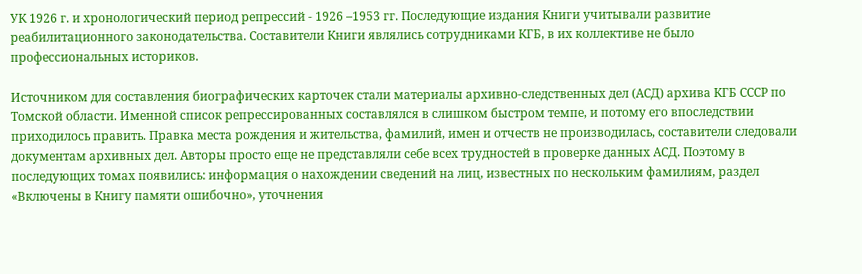УК 1926 г. и хронологический период репрессий - 1926 –1953 гг. Последующие издания Книги учитывали развитие реабилитационного законодательства. Составители Книги являлись сотрудниками КГБ, в их коллективе не было профессиональных историков.

Источником для составления биографических карточек стали материалы архивно-следственных дел (АСД) архива КГБ СССР по Томской области. Именной список репрессированных составлялся в слишком быстром темпе, и потому его впоследствии приходилось править. Правка места рождения и жительства, фамилий, имен и отчеств не производилась, составители следовали документам архивных дел. Авторы просто еще не представляли себе всех трудностей в проверке данных АСД. Поэтому в последующих томах появились: информация о нахождении сведений на лиц, известных по нескольким фамилиям, раздел «Включены в Книгу памяти ошибочно», уточнения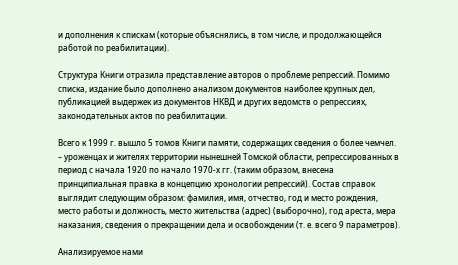и дополнения к спискам (которые объяснялись, в том числе, и продолжающейся работой по реабилитации).

Структура Книги отразила представление авторов о проблеме репрессий. Помимо списка, издание было дополнено анализом документов наиболее крупных дел, публикацией выдержек из документов НКВД и других ведомств о репрессиях, законодательных актов по реабилитации.

Всего к 1999 г. вышло 5 томов Книги памяти, содержащих сведения о более чемчел. – уроженцах и жителях территории нынешней Томской области, репрессированных в период с начала 1920 по начало 1970-х гг. (таким образом, внесена принципиальная правка в концепцию хронологии репрессий). Состав справок выглядит следующим образом: фамилия, имя, отчество, год и место рождения, место работы и должность, место жительства (адрес) (выборочно), год ареста, мера наказания, сведения о прекращении дела и освобождении (т. е. всего 9 параметров).

Анализируемое нами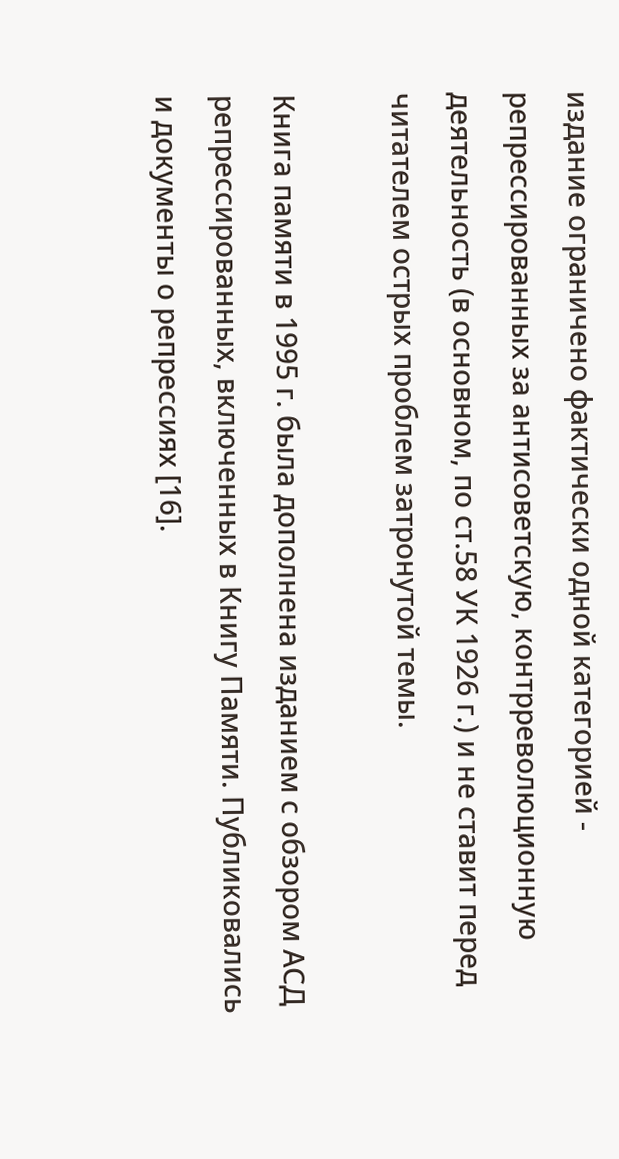издание ограничено фактически одной категорией - репрессированных за антисоветскую, контрреволюционную деятельность (в основном, по ст.58 УК 1926 г.) и не ставит перед читателем острых проблем затронутой темы.

Книга памяти в 1995 г. была дополнена изданием с обзором АСД репрессированных, включенных в Книгу Памяти. Публиковались и документы о репрессиях [16].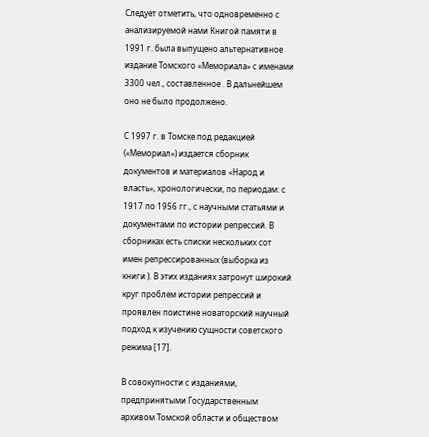Следует отметить, что одновременно с анализируемой нами Книгой памяти в 1991 г. была выпущено альтернативное издание Томского «Мемориала» с именами 3300 чел., составленное . В дальнейшем оно не было продолжено.

С 1997 г. в Томске под редакцией («Мемориал») издается сборник документов и материалов «Народ и власть», хронологически, по периодам: с 1917 по 1956 гг., с научными статьями и документами по истории репрессий. В сборниках есть списки нескольких сот имен репрессированных (выборка из книги ). В этих изданиях затронут широкий круг проблем истории репрессий и проявлен поистине новаторский научный подход к изучению сущности советского режима [17].

В совокупности с изданиями, предпринятыми Государственным архивом Томской области и обществом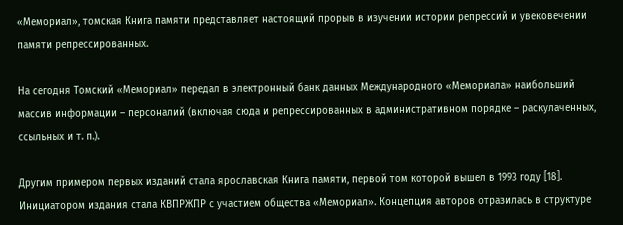«Мемориал», томская Книга памяти представляет настоящий прорыв в изучении истории репрессий и увековечении памяти репрессированных.

На сегодня Томский «Мемориал» передал в электронный банк данных Международного «Мемориала» наибольший массив информации – персоналий (включая сюда и репрессированных в административном порядке – раскулаченных, ссыльных и т. п.).

Другим примером первых изданий стала ярославская Книга памяти, первой том которой вышел в 1993 году [18]. Инициатором издания стала КВПРЖПР с участием общества «Мемориал». Концепция авторов отразилась в структуре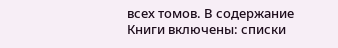всех томов. В содержание Книги включены: списки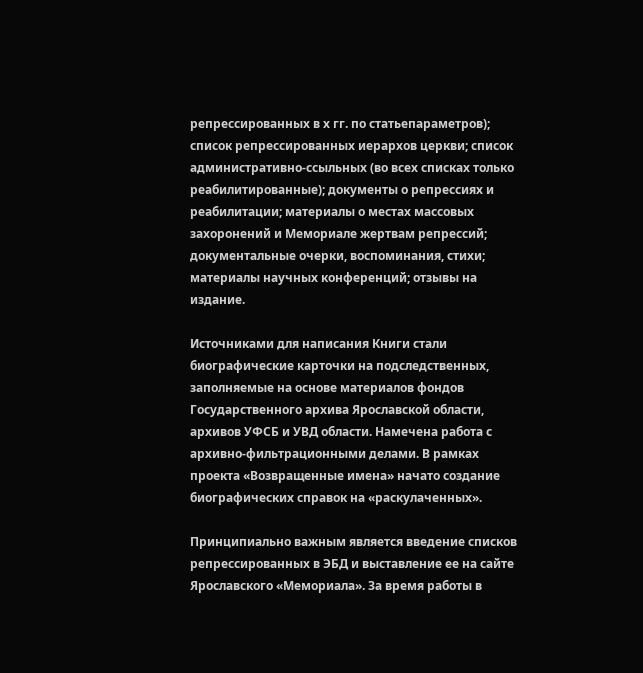репрессированных в х гг. по статьепараметров); список репрессированных иерархов церкви; список административно-ссыльных (во всех списках только реабилитированные); документы о репрессиях и реабилитации; материалы о местах массовых захоронений и Мемориале жертвам репрессий; документальные очерки, воспоминания, стихи; материалы научных конференций; отзывы на издание.

Источниками для написания Книги стали биографические карточки на подследственных, заполняемые на основе материалов фондов Государственного архива Ярославской области, архивов УФСБ и УВД области. Намечена работа с архивно-фильтрационными делами. В рамках проекта «Возвращенные имена» начато создание биографических справок на «раскулаченных».

Принципиально важным является введение списков репрессированных в ЭБД и выставление ее на сайте Ярославского «Мемориала». За время работы в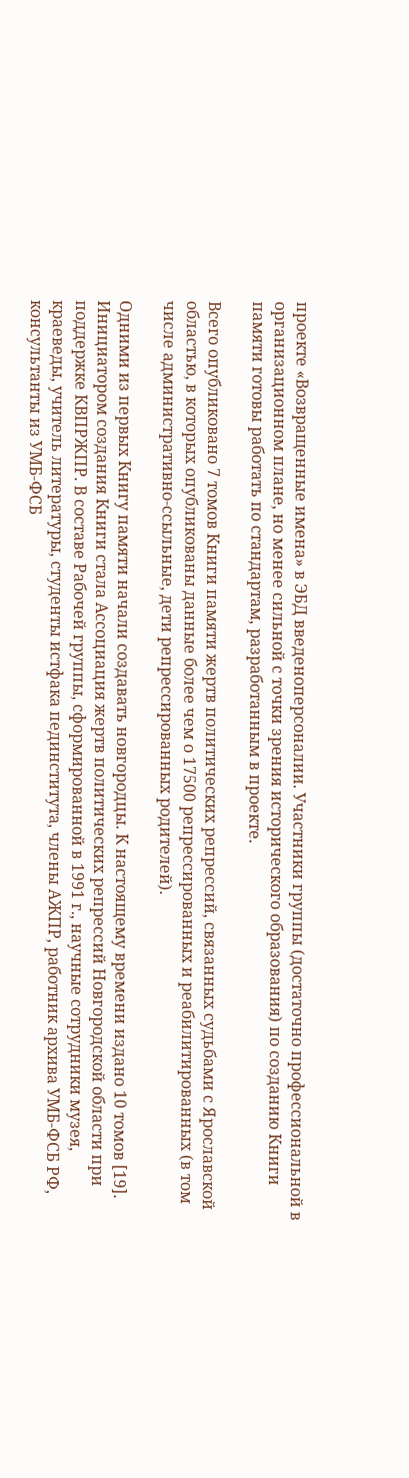проекте «Возвращенные имена» в ЭБД введеноперсоналии. Участники группы (достаточно профессиональной в организационном плане, но менее сильной с точки зрения исторического образования) по созданию Книги памяти готовы работать по стандартам, разработанным в проекте.

Всего опубликовано 7 томов Книги памяти жертв политических репрессий, связанных судьбами с Ярославской областью, в которых опубликованы данные более чем о 17500 репрессированных и реабилитированных (в том числе административно-ссыльные, дети репрессированных родителей).

Одними из первых Книгу памяти начали создавать новгородцы. К настоящему времени издано 10 томов [19]. Инициатором создания Книги стала Ассоциация жертв политических репрессий Новгородской области при поддержке КВПРЖПР. В составе Рабочей группы, сформированной в 1991 г., научные сотрудники музея, краеведы, учитель литературы, студенты истфака пединститута, члены АЖПР, работник архива УМБ-ФСБ РФ, консультанты из УМБ-ФСБ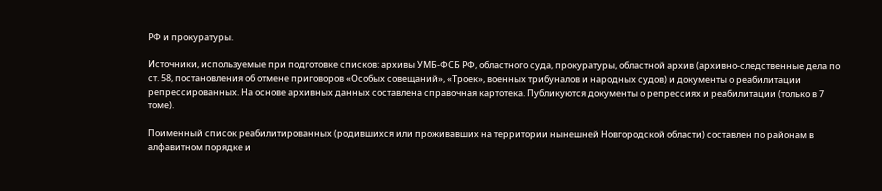РФ и прокуратуры.

Источники, используемые при подготовке списков: архивы УМБ-ФСБ РФ, областного суда, прокуратуры, областной архив (архивно-следственные дела по ст. 58, постановления об отмене приговоров «Особых совещаний», «Троек», военных трибуналов и народных судов) и документы о реабилитации репрессированных. На основе архивных данных составлена справочная картотека. Публикуются документы о репрессиях и реабилитации (только в 7 томе).

Поименный список реабилитированных (родившихся или проживавших на территории нынешней Новгородской области) составлен по районам в алфавитном порядке и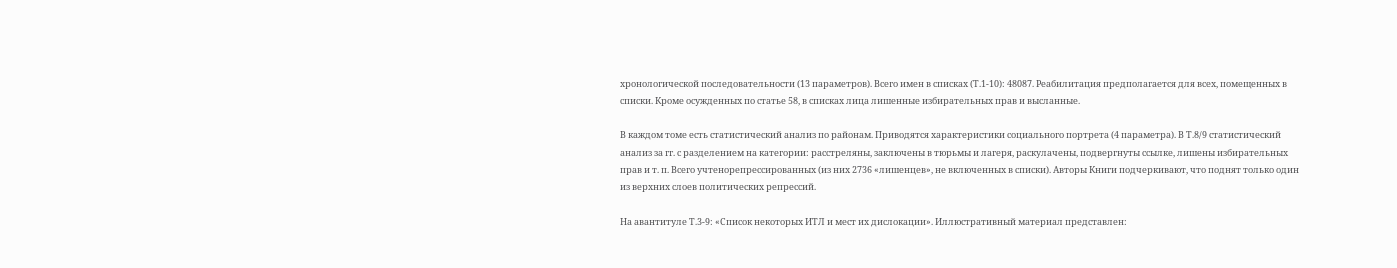хронологической последовательности (13 параметров). Всего имен в списках (Т.1-10): 48087. Реабилитация предполагается для всех, помещенных в списки. Кроме осужденных по статье 58, в списках лица лишенные избирательных прав и высланные.

В каждом томе есть статистический анализ по районам. Приводятся характеристики социального портрета (4 параметра). В Т.8/9 статистический анализ за гг. с разделением на категории: расстреляны, заключены в тюрьмы и лагеря, раскулачены, подвергнуты ссылке, лишены избирательных прав и т. п. Всего учтенорепрессированных (из них 2736 «лишенцев», не включенных в списки). Авторы Книги подчеркивают, что поднят только один из верхних слоев политических репрессий.

На авантитуле Т.3-9: «Список некоторых ИТЛ и мест их дислокации». Иллюстративный материал представлен: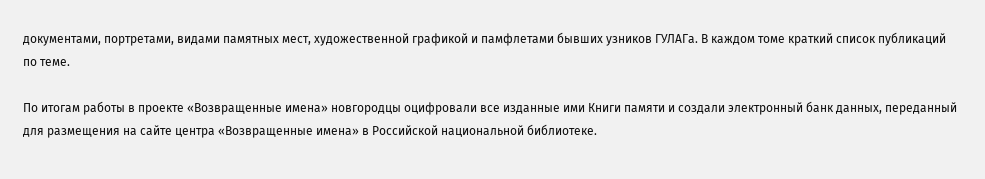документами, портретами, видами памятных мест, художественной графикой и памфлетами бывших узников ГУЛАГа. В каждом томе краткий список публикаций по теме.

По итогам работы в проекте «Возвращенные имена» новгородцы оцифровали все изданные ими Книги памяти и создали электронный банк данных, переданный для размещения на сайте центра «Возвращенные имена» в Российской национальной библиотеке.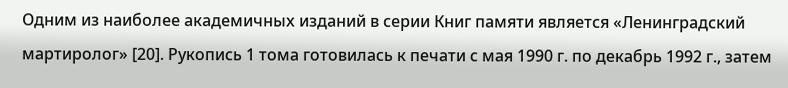Одним из наиболее академичных изданий в серии Книг памяти является «Ленинградский мартиролог» [20]. Рукопись 1 тома готовилась к печати с мая 1990 г. по декабрь 1992 г., затем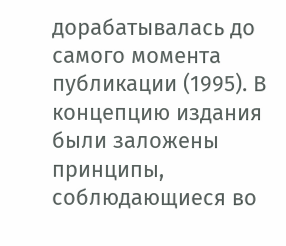дорабатывалась до самого момента публикации (1995). В концепцию издания были заложены принципы, соблюдающиеся во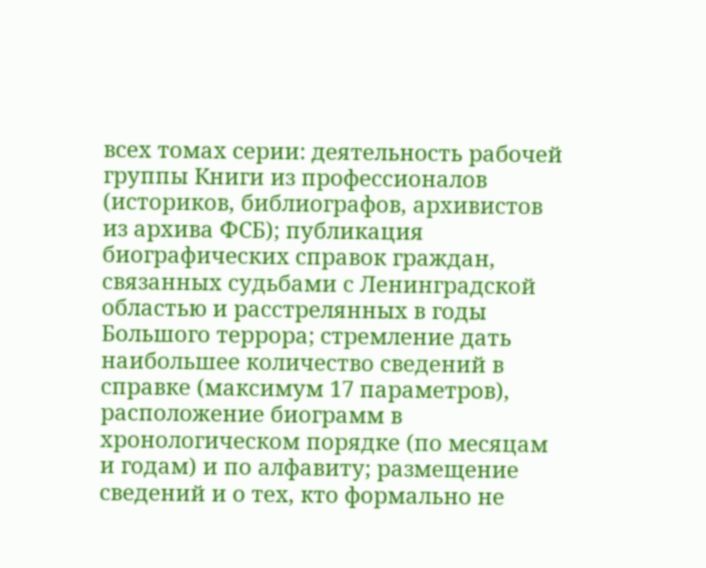всех томах серии: деятельность рабочей группы Книги из профессионалов (историков, библиографов, архивистов из архива ФСБ); публикация биографических справок граждан, связанных судьбами с Ленинградской областью и расстрелянных в годы Большого террора; стремление дать наибольшее количество сведений в справке (максимум 17 параметров), расположение биограмм в хронологическом порядке (по месяцам и годам) и по алфавиту; размещение сведений и о тех, кто формально не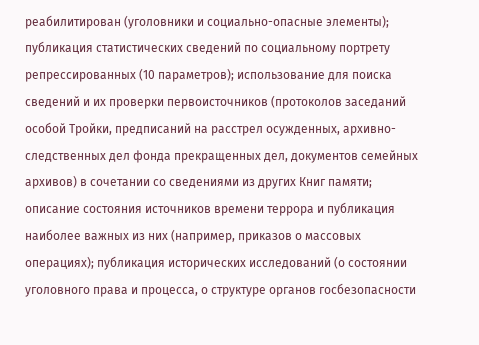реабилитирован (уголовники и социально-опасные элементы); публикация статистических сведений по социальному портрету репрессированных (10 параметров); использование для поиска сведений и их проверки первоисточников (протоколов заседаний особой Тройки, предписаний на расстрел осужденных, архивно-следственных дел фонда прекращенных дел, документов семейных архивов) в сочетании со сведениями из других Книг памяти; описание состояния источников времени террора и публикация наиболее важных из них (например, приказов о массовых операциях); публикация исторических исследований (о состоянии уголовного права и процесса, о структуре органов госбезопасности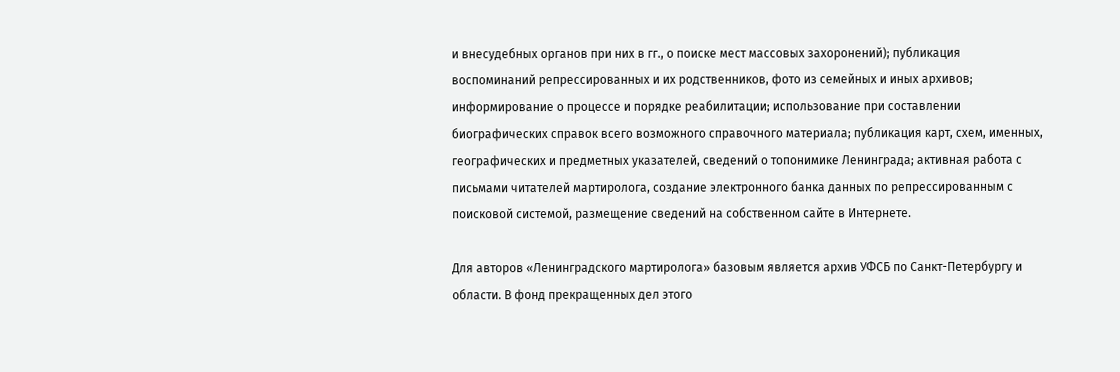и внесудебных органов при них в гг., о поиске мест массовых захоронений); публикация воспоминаний репрессированных и их родственников, фото из семейных и иных архивов; информирование о процессе и порядке реабилитации; использование при составлении биографических справок всего возможного справочного материала; публикация карт, схем, именных, географических и предметных указателей, сведений о топонимике Ленинграда; активная работа с письмами читателей мартиролога, создание электронного банка данных по репрессированным с поисковой системой, размещение сведений на собственном сайте в Интернете.

Для авторов «Ленинградского мартиролога» базовым является архив УФСБ по Санкт-Петербургу и области. В фонд прекращенных дел этого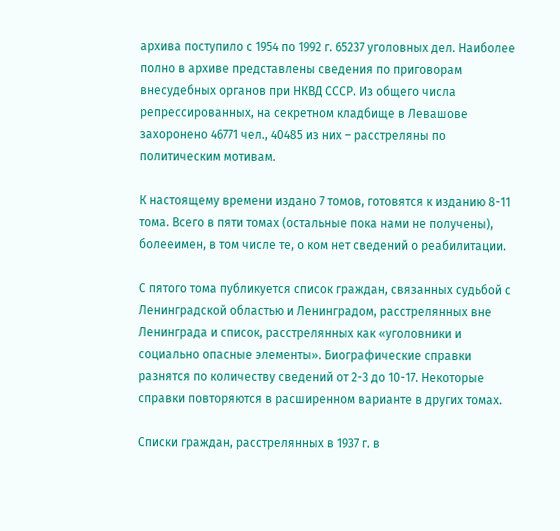архива поступило с 1954 по 1992 г. 65237 уголовных дел. Наиболее полно в архиве представлены сведения по приговорам внесудебных органов при НКВД СССР. Из общего числа репрессированных, на секретном кладбище в Левашове захоронено 46771 чел., 40485 из них – расстреляны по политическим мотивам.

К настоящему времени издано 7 томов, готовятся к изданию 8-11 тома. Всего в пяти томах (остальные пока нами не получены), болееимен, в том числе те, о ком нет сведений о реабилитации.

С пятого тома публикуется список граждан, связанных судьбой с Ленинградской областью и Ленинградом, расстрелянных вне Ленинграда и список, расстрелянных как «уголовники и социально опасные элементы». Биографические справки разнятся по количеству сведений от 2-3 до 10-17. Некоторые справки повторяются в расширенном варианте в других томах.

Списки граждан, расстрелянных в 1937 г. в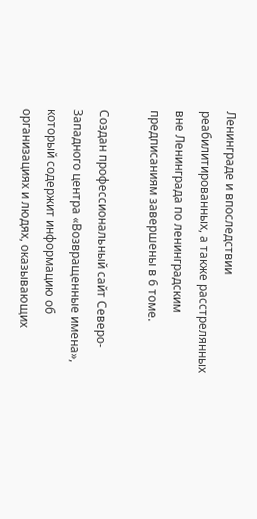Ленинграде и впоследствии реабилитированных, а также расстрелянных вне Ленинграда по ленинградским предписаниям завершены в 6 томе.

Создан профессиональный сайт Северо-Западного центра «Возвращенные имена», который содержит информацию об организациях и людях, оказывающих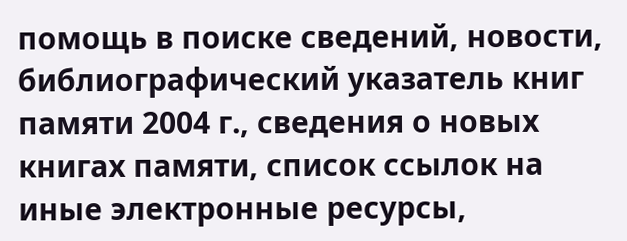помощь в поиске сведений, новости, библиографический указатель книг памяти 2004 г., сведения о новых книгах памяти, список ссылок на иные электронные ресурсы,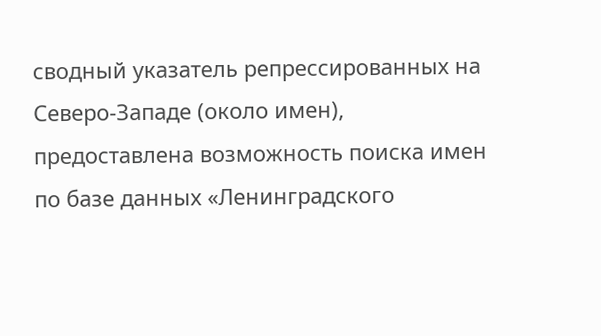сводный указатель репрессированных на Северо-Западе (около имен), предоставлена возможность поиска имен по базе данных «Ленинградского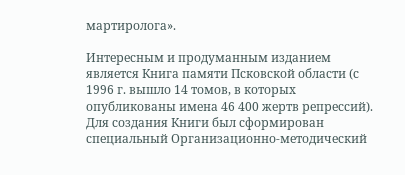мартиролога».

Интересным и продуманным изданием является Книга памяти Псковской области (с 1996 г. вышло 14 томов, в которых опубликованы имена 46 400 жертв репрессий). Для создания Книги был сформирован специальный Организационно-методический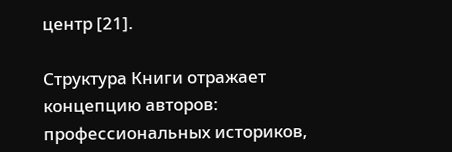центр [21].

Структура Книги отражает концепцию авторов: профессиональных историков,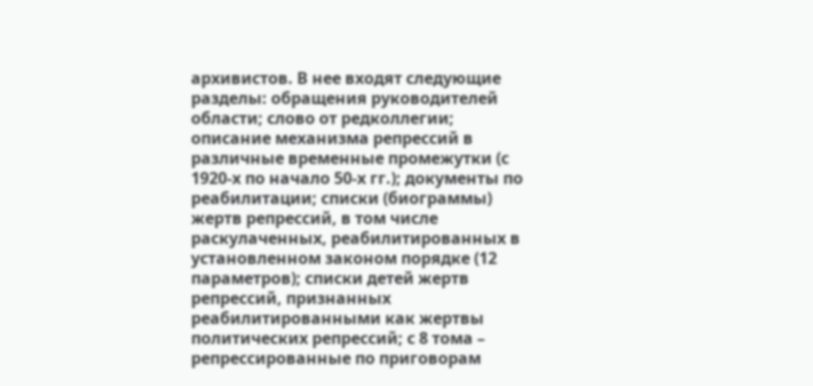архивистов. В нее входят следующие разделы: обращения руководителей области; слово от редколлегии; описание механизма репрессий в различные временные промежутки (с 1920-х по начало 50-х гг.); документы по реабилитации; списки (биограммы) жертв репрессий, в том числе раскулаченных, реабилитированных в установленном законом порядке (12 параметров); списки детей жертв репрессий, признанных реабилитированными как жертвы политических репрессий; с 8 тома – репрессированные по приговорам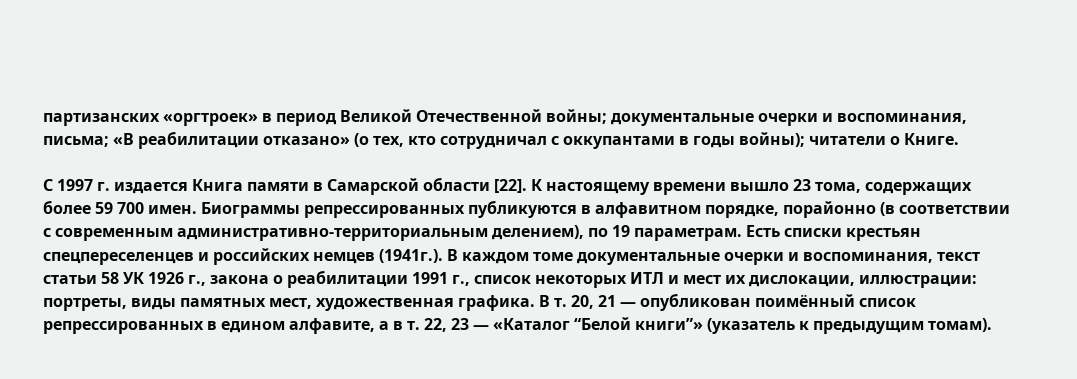партизанских «оргтроек» в период Великой Отечественной войны; документальные очерки и воспоминания, письма; «В реабилитации отказано» (о тех, кто сотрудничал с оккупантами в годы войны); читатели о Книге.

С 1997 г. издается Книга памяти в Самарской области [22]. К настоящему времени вышло 23 тома, содержащих более 59 700 имен. Биограммы репрессированных публикуются в алфавитном порядке, порайонно (в соответствии с современным административно-территориальным делением), по 19 параметрам. Есть списки крестьян спецпереселенцев и российских немцев (1941г.). В каждом томе документальные очерки и воспоминания, текст статьи 58 УК 1926 г., закона о реабилитации 1991 г., список некоторых ИТЛ и мест их дислокации, иллюстрации: портреты, виды памятных мест, художественная графика. В т. 20, 21 — опубликован поимённый список репрессированных в едином алфавите, а в т. 22, 23 — «Каталог “Белой книги”» (указатель к предыдущим томам).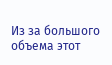Из за большого объема этот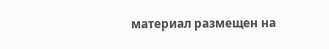материал размещен на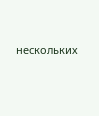нескольких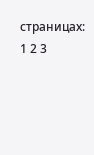страницах:
1 2 3